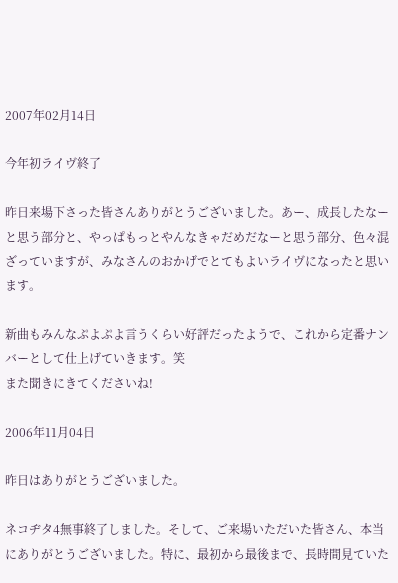2007年02月14日

今年初ライヴ終了

昨日来場下さった皆さんありがとうございました。あー、成長したなーと思う部分と、やっぱもっとやんなきゃだめだなーと思う部分、色々混ざっていますが、みなさんのおかげでとてもよいライヴになったと思います。

新曲もみんなぷよぷよ言うくらい好評だったようで、これから定番ナンバーとして仕上げていきます。笑
また聞きにきてくださいね!

2006年11月04日

昨日はありがとうございました。

ネコヂタ4無事終了しました。そして、ご来場いただいた皆さん、本当にありがとうございました。特に、最初から最後まで、長時間見ていた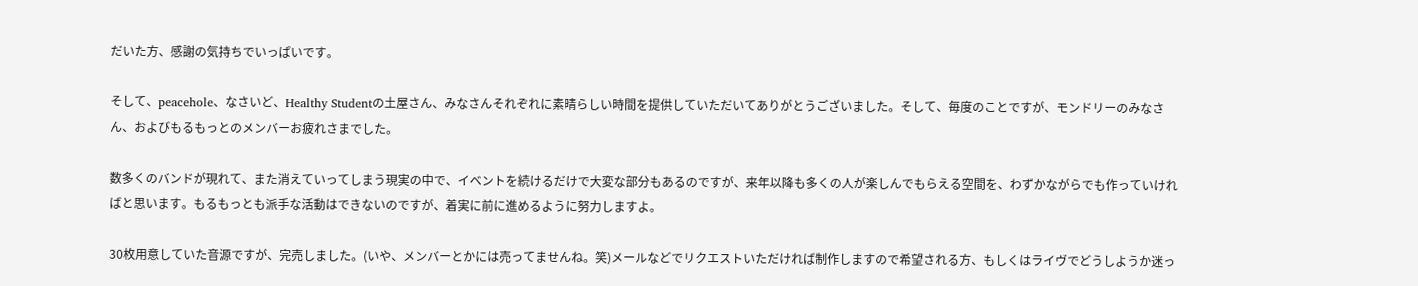だいた方、感謝の気持ちでいっぱいです。

そして、peacehole、なさいど、Healthy Studentの土屋さん、みなさんそれぞれに素晴らしい時間を提供していただいてありがとうございました。そして、毎度のことですが、モンドリーのみなさん、およびもるもっとのメンバーお疲れさまでした。

数多くのバンドが現れて、また消えていってしまう現実の中で、イベントを続けるだけで大変な部分もあるのですが、来年以降も多くの人が楽しんでもらえる空間を、わずかながらでも作っていければと思います。もるもっとも派手な活動はできないのですが、着実に前に進めるように努力しますよ。

30枚用意していた音源ですが、完売しました。(いや、メンバーとかには売ってませんね。笑)メールなどでリクエストいただければ制作しますので希望される方、もしくはライヴでどうしようか迷っ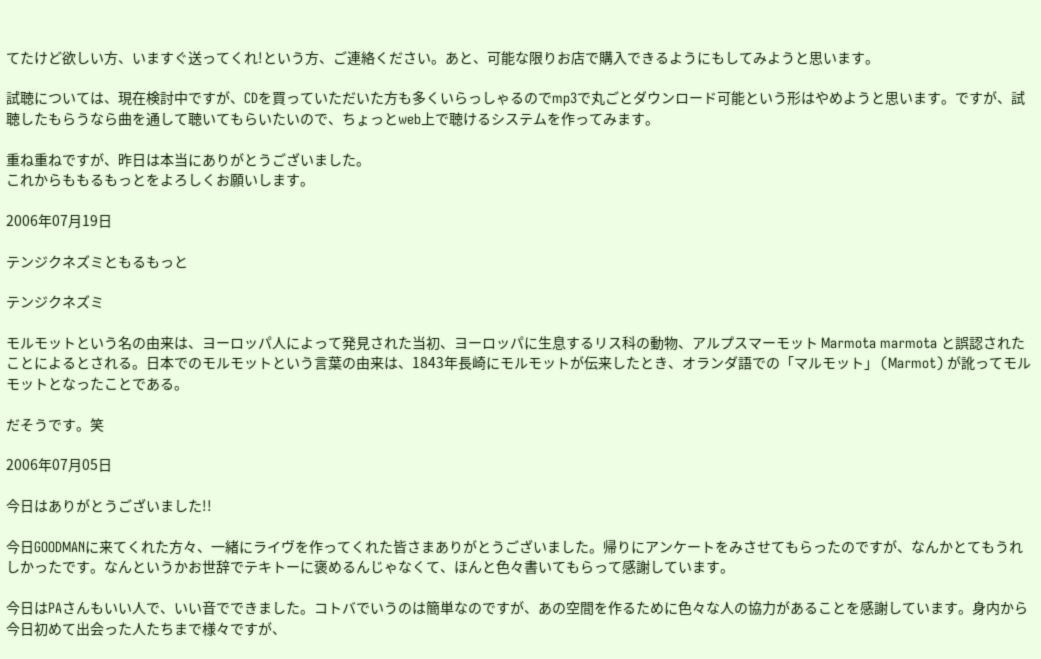てたけど欲しい方、いますぐ送ってくれ!という方、ご連絡ください。あと、可能な限りお店で購入できるようにもしてみようと思います。

試聴については、現在検討中ですが、CDを買っていただいた方も多くいらっしゃるのでmp3で丸ごとダウンロード可能という形はやめようと思います。ですが、試聴したもらうなら曲を通して聴いてもらいたいので、ちょっとweb上で聴けるシステムを作ってみます。

重ね重ねですが、昨日は本当にありがとうございました。
これからももるもっとをよろしくお願いします。

2006年07月19日

テンジクネズミともるもっと

テンジクネズミ

モルモットという名の由来は、ヨーロッパ人によって発見された当初、ヨーロッパに生息するリス科の動物、アルプスマーモット Marmota marmota と誤認されたことによるとされる。日本でのモルモットという言葉の由来は、1843年長崎にモルモットが伝来したとき、オランダ語での「マルモット」 (Marmot) が訛ってモルモットとなったことである。

だそうです。笑

2006年07月05日

今日はありがとうございました!!

今日GOODMANに来てくれた方々、一緒にライヴを作ってくれた皆さまありがとうございました。帰りにアンケートをみさせてもらったのですが、なんかとてもうれしかったです。なんというかお世辞でテキトーに褒めるんじゃなくて、ほんと色々書いてもらって感謝しています。

今日はPAさんもいい人で、いい音でできました。コトバでいうのは簡単なのですが、あの空間を作るために色々な人の協力があることを感謝しています。身内から今日初めて出会った人たちまで様々ですが、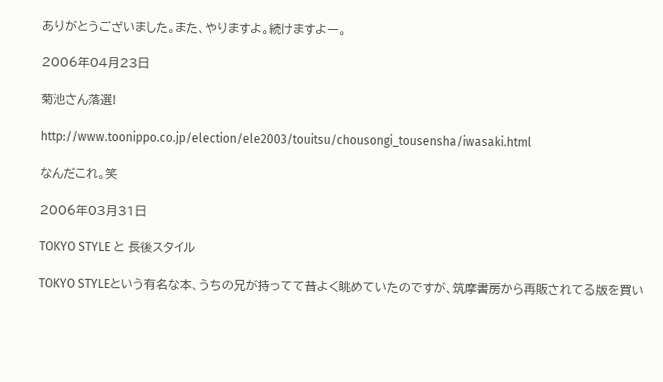ありがとうございました。また、やりますよ。続けますよー。

2006年04月23日

菊池さん落選!

http://www.toonippo.co.jp/election/ele2003/touitsu/chousongi_tousensha/iwasaki.html

なんだこれ。笑

2006年03月31日

TOKYO STYLE と 長後スタイル

TOKYO STYLEという有名な本、うちの兄が持ってて昔よく眺めていたのですが、筑摩書房から再販されてる版を買い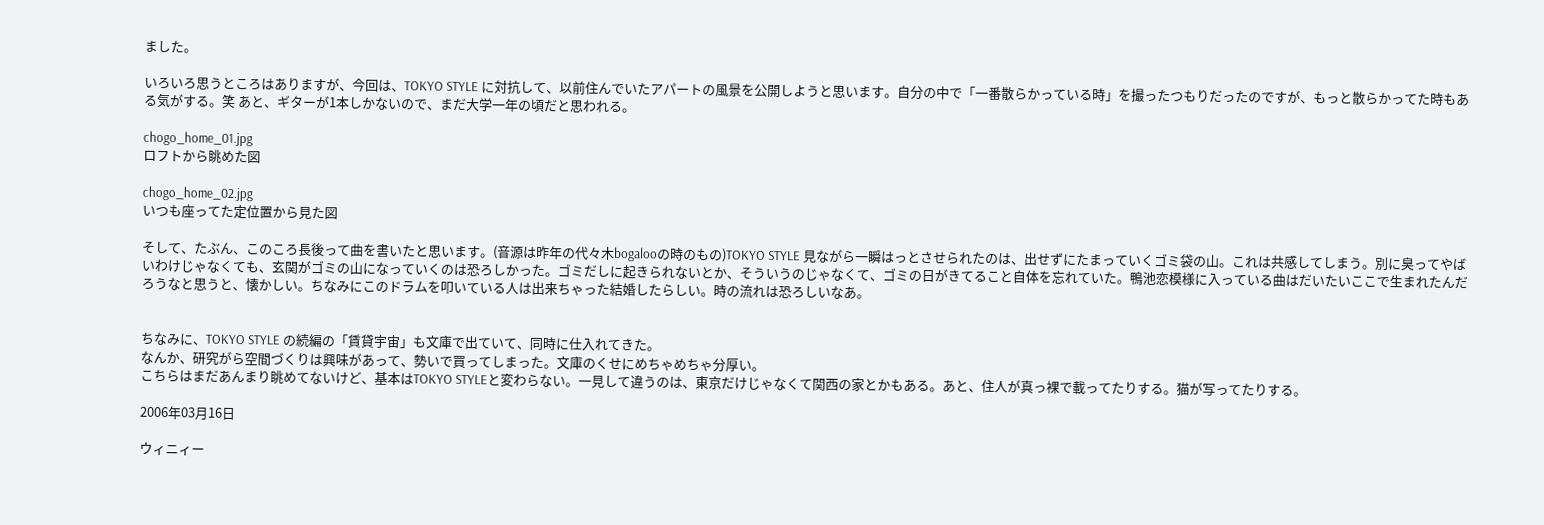ました。

いろいろ思うところはありますが、今回は、TOKYO STYLE に対抗して、以前住んでいたアパートの風景を公開しようと思います。自分の中で「一番散らかっている時」を撮ったつもりだったのですが、もっと散らかってた時もある気がする。笑 あと、ギターが1本しかないので、まだ大学一年の頃だと思われる。

chogo_home_01.jpg
ロフトから眺めた図

chogo_home_02.jpg
いつも座ってた定位置から見た図

そして、たぶん、このころ長後って曲を書いたと思います。(音源は昨年の代々木bogalooの時のもの)TOKYO STYLE 見ながら一瞬はっとさせられたのは、出せずにたまっていくゴミ袋の山。これは共感してしまう。別に臭ってやばいわけじゃなくても、玄関がゴミの山になっていくのは恐ろしかった。ゴミだしに起きられないとか、そういうのじゃなくて、ゴミの日がきてること自体を忘れていた。鴨池恋模様に入っている曲はだいたいここで生まれたんだろうなと思うと、懐かしい。ちなみにこのドラムを叩いている人は出来ちゃった結婚したらしい。時の流れは恐ろしいなあ。


ちなみに、TOKYO STYLE の続編の「賃貸宇宙」も文庫で出ていて、同時に仕入れてきた。
なんか、研究がら空間づくりは興味があって、勢いで買ってしまった。文庫のくせにめちゃめちゃ分厚い。
こちらはまだあんまり眺めてないけど、基本はTOKYO STYLEと変わらない。一見して違うのは、東京だけじゃなくて関西の家とかもある。あと、住人が真っ裸で載ってたりする。猫が写ってたりする。

2006年03月16日

ウィニィー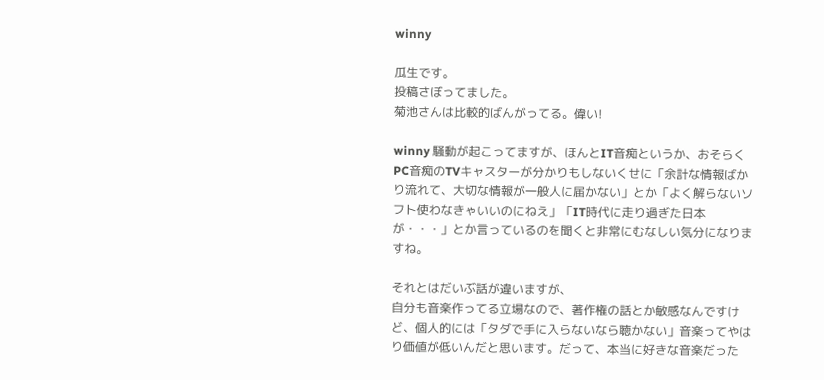winny

瓜生です。
投稿さぼってました。
菊池さんは比較的ばんがってる。偉い!

winny 騒動が起こってますが、ほんとIT音痴というか、おそらくPC音痴のTVキャスターが分かりもしないくせに「余計な情報ばかり流れて、大切な情報が一般人に届かない」とか「よく解らないソフト使わなきゃいいのにねえ」「IT時代に走り過ぎた日本が・・・」とか言っているのを聞くと非常にむなしい気分になりますね。

それとはだいぶ話が違いますが、
自分も音楽作ってる立場なので、著作権の話とか敏感なんですけど、個人的には「タダで手に入らないなら聴かない」音楽ってやはり価値が低いんだと思います。だって、本当に好きな音楽だった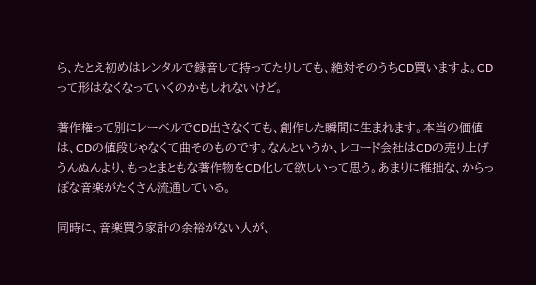ら、たとえ初めはレンタルで録音して持ってたりしても、絶対そのうちCD買いますよ。CDって形はなくなっていくのかもしれないけど。

著作権って別にレーベルでCD出さなくても、創作した瞬間に生まれます。本当の価値は、CDの値段じゃなくて曲そのものです。なんというか、レコード会社はCDの売り上げうんぬんより、もっとまともな著作物をCD化して欲しいって思う。あまりに稚拙な、からっぽな音楽がたくさん流通している。

同時に、音楽買う家計の余裕がない人が、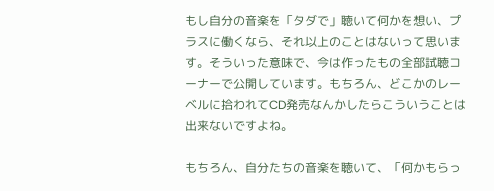もし自分の音楽を「タダで」聴いて何かを想い、プラスに働くなら、それ以上のことはないって思います。そういった意味で、今は作ったもの全部試聴コーナーで公開しています。もちろん、どこかのレーベルに拾われてCD発売なんかしたらこういうことは出来ないですよね。

もちろん、自分たちの音楽を聴いて、「何かもらっ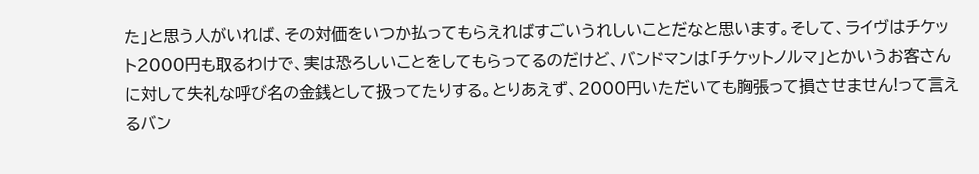た」と思う人がいれば、その対価をいつか払ってもらえればすごいうれしいことだなと思います。そして、ライヴはチケット2000円も取るわけで、実は恐ろしいことをしてもらってるのだけど、バンドマンは「チケットノルマ」とかいうお客さんに対して失礼な呼び名の金銭として扱ってたりする。とりあえず、2000円いただいても胸張って損させません!って言えるバン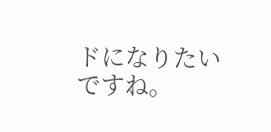ドになりたいですね。